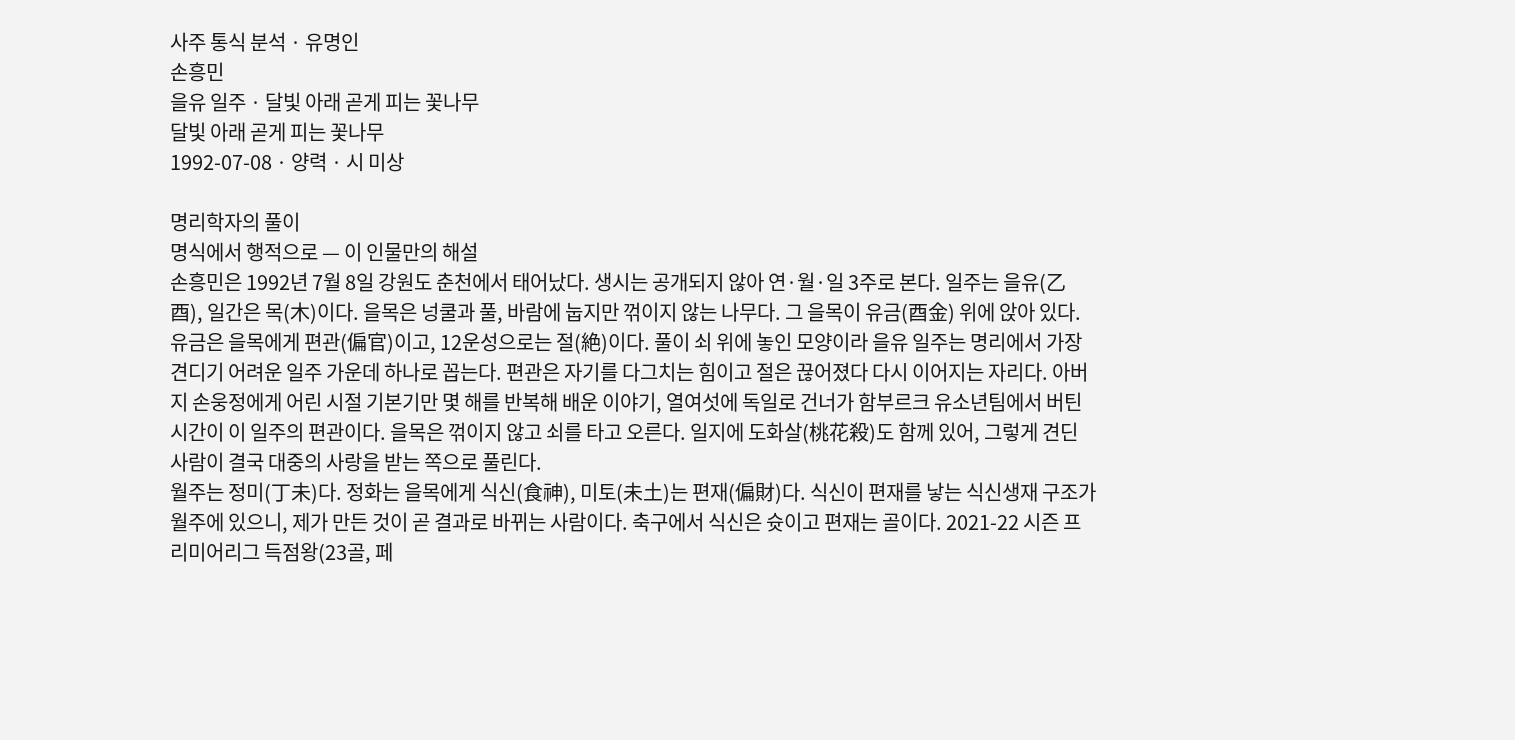사주 통식 분석 · 유명인
손흥민
을유 일주 · 달빛 아래 곧게 피는 꽃나무
달빛 아래 곧게 피는 꽃나무
1992-07-08 · 양력 · 시 미상

명리학자의 풀이
명식에서 행적으로 — 이 인물만의 해설
손흥민은 1992년 7월 8일 강원도 춘천에서 태어났다. 생시는 공개되지 않아 연·월·일 3주로 본다. 일주는 을유(乙酉), 일간은 목(木)이다. 을목은 넝쿨과 풀, 바람에 눕지만 꺾이지 않는 나무다. 그 을목이 유금(酉金) 위에 앉아 있다. 유금은 을목에게 편관(偏官)이고, 12운성으로는 절(絶)이다. 풀이 쇠 위에 놓인 모양이라 을유 일주는 명리에서 가장 견디기 어려운 일주 가운데 하나로 꼽는다. 편관은 자기를 다그치는 힘이고 절은 끊어졌다 다시 이어지는 자리다. 아버지 손웅정에게 어린 시절 기본기만 몇 해를 반복해 배운 이야기, 열여섯에 독일로 건너가 함부르크 유소년팀에서 버틴 시간이 이 일주의 편관이다. 을목은 꺾이지 않고 쇠를 타고 오른다. 일지에 도화살(桃花殺)도 함께 있어, 그렇게 견딘 사람이 결국 대중의 사랑을 받는 쪽으로 풀린다.
월주는 정미(丁未)다. 정화는 을목에게 식신(食神), 미토(未土)는 편재(偏財)다. 식신이 편재를 낳는 식신생재 구조가 월주에 있으니, 제가 만든 것이 곧 결과로 바뀌는 사람이다. 축구에서 식신은 슛이고 편재는 골이다. 2021-22 시즌 프리미어리그 득점왕(23골, 페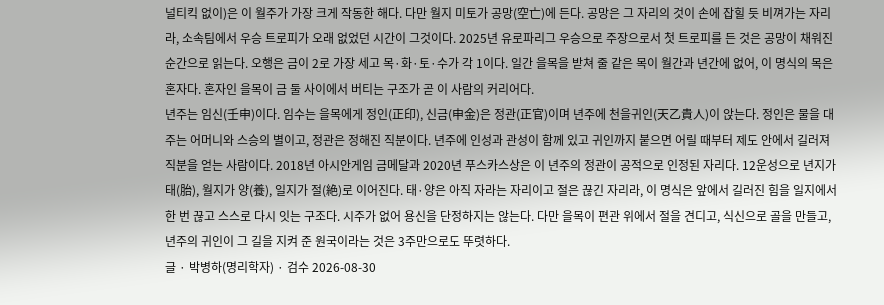널티킥 없이)은 이 월주가 가장 크게 작동한 해다. 다만 월지 미토가 공망(空亡)에 든다. 공망은 그 자리의 것이 손에 잡힐 듯 비껴가는 자리라, 소속팀에서 우승 트로피가 오래 없었던 시간이 그것이다. 2025년 유로파리그 우승으로 주장으로서 첫 트로피를 든 것은 공망이 채워진 순간으로 읽는다. 오행은 금이 2로 가장 세고 목·화·토·수가 각 1이다. 일간 을목을 받쳐 줄 같은 목이 월간과 년간에 없어, 이 명식의 목은 혼자다. 혼자인 을목이 금 둘 사이에서 버티는 구조가 곧 이 사람의 커리어다.
년주는 임신(壬申)이다. 임수는 을목에게 정인(正印), 신금(申金)은 정관(正官)이며 년주에 천을귀인(天乙貴人)이 앉는다. 정인은 물을 대 주는 어머니와 스승의 별이고, 정관은 정해진 직분이다. 년주에 인성과 관성이 함께 있고 귀인까지 붙으면 어릴 때부터 제도 안에서 길러져 직분을 얻는 사람이다. 2018년 아시안게임 금메달과 2020년 푸스카스상은 이 년주의 정관이 공적으로 인정된 자리다. 12운성으로 년지가 태(胎), 월지가 양(養), 일지가 절(絶)로 이어진다. 태·양은 아직 자라는 자리이고 절은 끊긴 자리라, 이 명식은 앞에서 길러진 힘을 일지에서 한 번 끊고 스스로 다시 잇는 구조다. 시주가 없어 용신을 단정하지는 않는다. 다만 을목이 편관 위에서 절을 견디고, 식신으로 골을 만들고, 년주의 귀인이 그 길을 지켜 준 원국이라는 것은 3주만으로도 뚜렷하다.
글 · 박병하(명리학자) · 검수 2026-08-30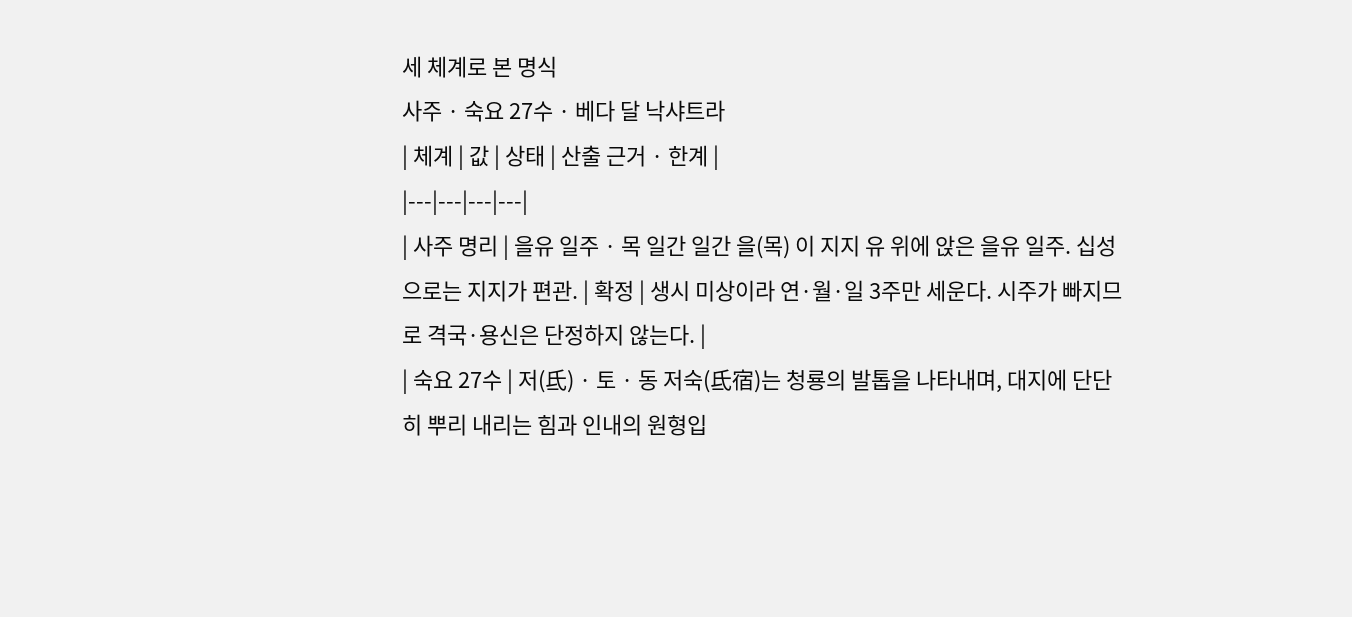세 체계로 본 명식
사주 · 숙요 27수 · 베다 달 낙샤트라
| 체계 | 값 | 상태 | 산출 근거 · 한계 |
|---|---|---|---|
| 사주 명리 | 을유 일주 · 목 일간 일간 을(목) 이 지지 유 위에 앉은 을유 일주. 십성으로는 지지가 편관. | 확정 | 생시 미상이라 연·월·일 3주만 세운다. 시주가 빠지므로 격국·용신은 단정하지 않는다. |
| 숙요 27수 | 저(氐) · 토 · 동 저숙(氐宿)는 청룡의 발톱을 나타내며, 대지에 단단히 뿌리 내리는 힘과 인내의 원형입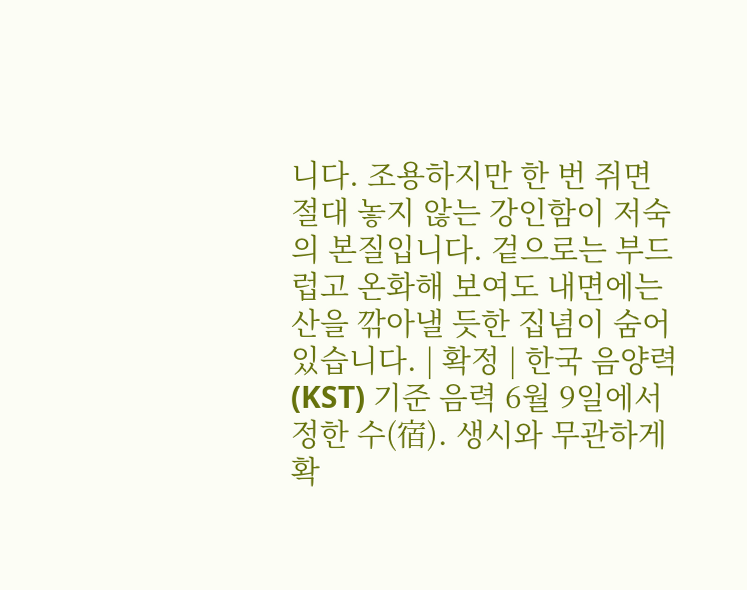니다. 조용하지만 한 번 쥐면 절대 놓지 않는 강인함이 저숙의 본질입니다. 겉으로는 부드럽고 온화해 보여도 내면에는 산을 깎아낼 듯한 집념이 숨어 있습니다. | 확정 | 한국 음양력(KST) 기준 음력 6월 9일에서 정한 수(宿). 생시와 무관하게 확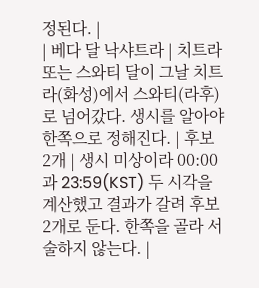정된다. |
| 베다 달 낙샤트라 | 치트라 또는 스와티 달이 그날 치트라(화성)에서 스와티(라후)로 넘어갔다. 생시를 알아야 한쪽으로 정해진다. | 후보 2개 | 생시 미상이라 00:00 과 23:59(KST) 두 시각을 계산했고 결과가 갈려 후보 2개로 둔다. 한쪽을 골라 서술하지 않는다. |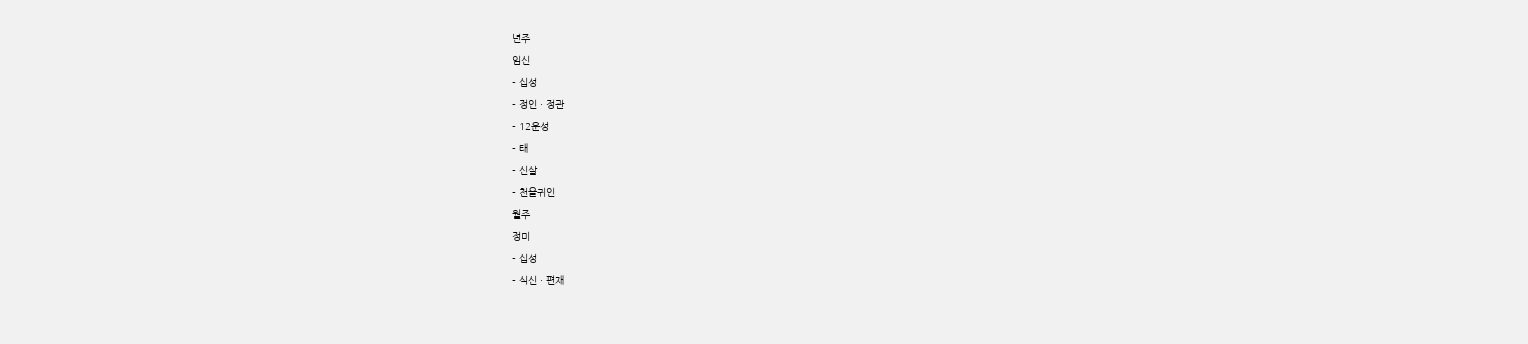년주
임신
- 십성
- 정인 · 정관
- 12운성
- 태
- 신살
- 천을귀인
월주
정미
- 십성
- 식신 · 편재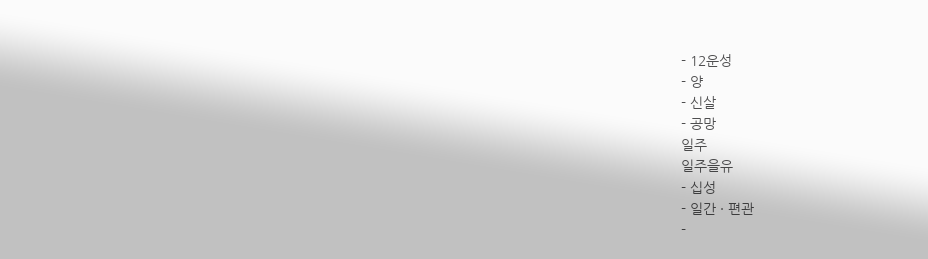- 12운성
- 양
- 신살
- 공망
일주
일주을유
- 십성
- 일간 · 편관
-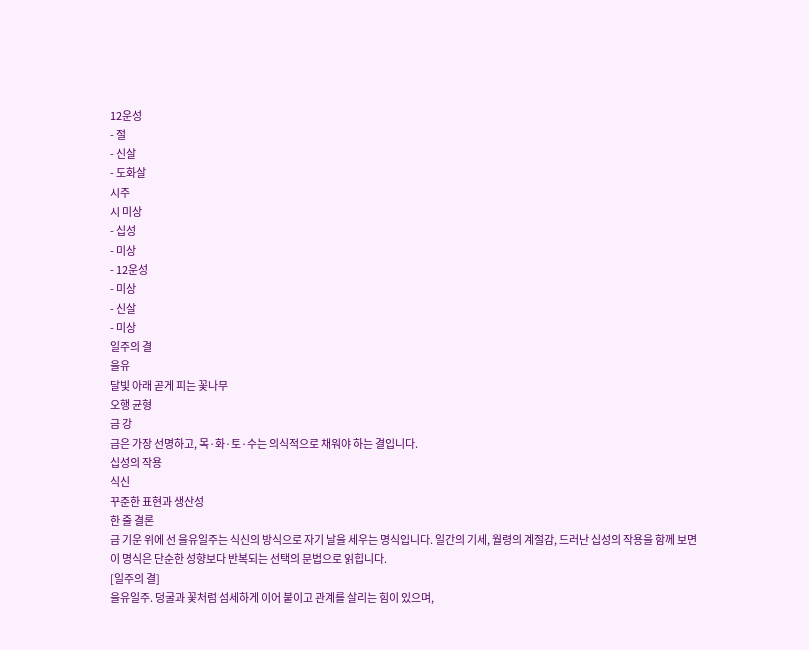12운성
- 절
- 신살
- 도화살
시주
시 미상
- 십성
- 미상
- 12운성
- 미상
- 신살
- 미상
일주의 결
을유
달빛 아래 곧게 피는 꽃나무
오행 균형
금 강
금은 가장 선명하고, 목·화·토·수는 의식적으로 채워야 하는 결입니다.
십성의 작용
식신
꾸준한 표현과 생산성
한 줄 결론
금 기운 위에 선 을유일주는 식신의 방식으로 자기 날을 세우는 명식입니다. 일간의 기세, 월령의 계절감, 드러난 십성의 작용을 함께 보면 이 명식은 단순한 성향보다 반복되는 선택의 문법으로 읽힙니다.
[일주의 결]
을유일주. 덩굴과 꽃처럼 섬세하게 이어 붙이고 관계를 살리는 힘이 있으며,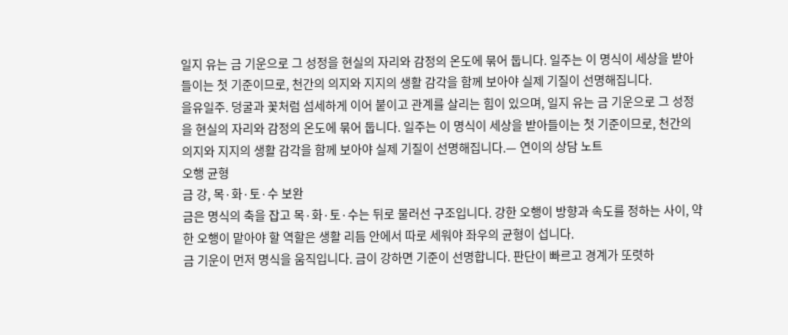일지 유는 금 기운으로 그 성정을 현실의 자리와 감정의 온도에 묶어 둡니다. 일주는 이 명식이 세상을 받아들이는 첫 기준이므로, 천간의 의지와 지지의 생활 감각을 함께 보아야 실제 기질이 선명해집니다.
을유일주. 덩굴과 꽃처럼 섬세하게 이어 붙이고 관계를 살리는 힘이 있으며, 일지 유는 금 기운으로 그 성정을 현실의 자리와 감정의 온도에 묶어 둡니다. 일주는 이 명식이 세상을 받아들이는 첫 기준이므로, 천간의 의지와 지지의 생활 감각을 함께 보아야 실제 기질이 선명해집니다.— 연이의 상담 노트
오행 균형
금 강, 목·화·토·수 보완
금은 명식의 축을 잡고 목·화·토·수는 뒤로 물러선 구조입니다. 강한 오행이 방향과 속도를 정하는 사이, 약한 오행이 맡아야 할 역할은 생활 리듬 안에서 따로 세워야 좌우의 균형이 섭니다.
금 기운이 먼저 명식을 움직입니다. 금이 강하면 기준이 선명합니다. 판단이 빠르고 경계가 또렷하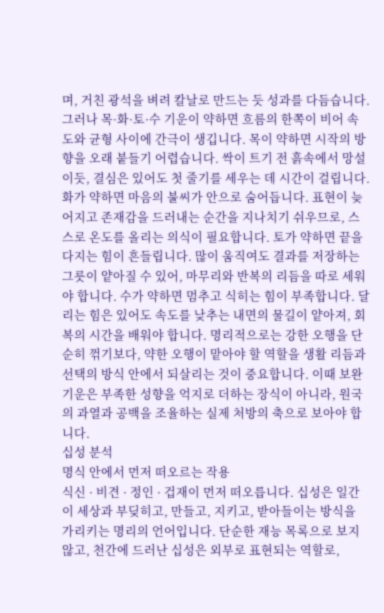며, 거친 광석을 벼려 칼날로 만드는 듯 성과를 다듬습니다. 그러나 목·화·토·수 기운이 약하면 흐름의 한쪽이 비어 속도와 균형 사이에 간극이 생깁니다. 목이 약하면 시작의 방향을 오래 붙들기 어렵습니다. 싹이 트기 전 흙속에서 망설이듯, 결심은 있어도 첫 줄기를 세우는 데 시간이 걸립니다. 화가 약하면 마음의 불씨가 안으로 숨어듭니다. 표현이 늦어지고 존재감을 드러내는 순간을 지나치기 쉬우므로, 스스로 온도를 올리는 의식이 필요합니다. 토가 약하면 끝을 다지는 힘이 흔들립니다. 많이 움직여도 결과를 저장하는 그릇이 얕아질 수 있어, 마무리와 반복의 리듬을 따로 세워야 합니다. 수가 약하면 멈추고 식히는 힘이 부족합니다. 달리는 힘은 있어도 속도를 낮추는 내면의 물길이 얕아져, 회복의 시간을 배워야 합니다. 명리적으로는 강한 오행을 단순히 꺾기보다, 약한 오행이 맡아야 할 역할을 생활 리듬과 선택의 방식 안에서 되살리는 것이 중요합니다. 이때 보완 기운은 부족한 성향을 억지로 더하는 장식이 아니라, 원국의 과열과 공백을 조율하는 실제 처방의 축으로 보아야 합니다.
십성 분석
명식 안에서 먼저 떠오르는 작용
식신 · 비견 · 정인 · 겁재이 먼저 떠오릅니다. 십성은 일간이 세상과 부딪히고, 만들고, 지키고, 받아들이는 방식을 가리키는 명리의 언어입니다. 단순한 재능 목록으로 보지 않고, 천간에 드러난 십성은 외부로 표현되는 역할로,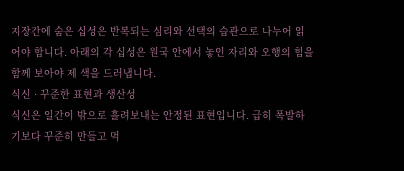지장간에 숨은 십성은 반복되는 심리와 선택의 습관으로 나누어 읽어야 합니다. 아래의 각 십성은 원국 안에서 놓인 자리와 오행의 힘을 함께 보아야 제 색을 드러냅니다.
식신 · 꾸준한 표현과 생산성
식신은 일간이 밖으로 흘려보내는 안정된 표현입니다. 급히 폭발하기보다 꾸준히 만들고 먹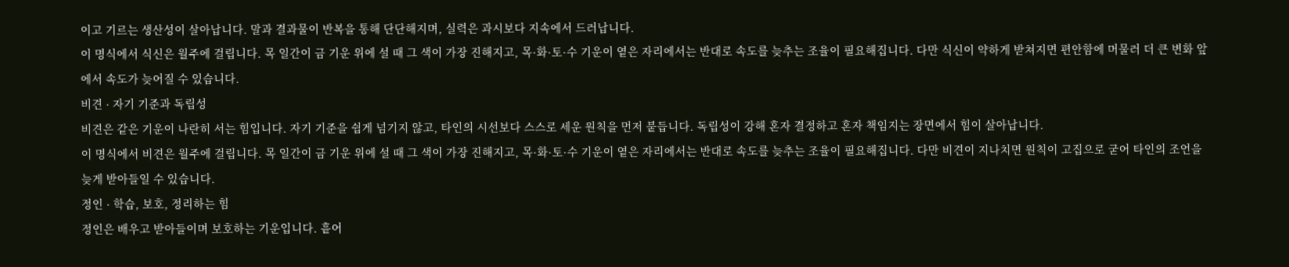이고 기르는 생산성이 살아납니다. 말과 결과물이 반복을 통해 단단해지며, 실력은 과시보다 지속에서 드러납니다.
이 명식에서 식신은 월주에 걸립니다. 목 일간이 금 기운 위에 설 때 그 색이 가장 진해지고, 목·화·토·수 기운이 옅은 자리에서는 반대로 속도를 늦추는 조율이 필요해집니다. 다만 식신이 약하게 받쳐지면 편안함에 머물러 더 큰 변화 앞에서 속도가 늦어질 수 있습니다.
비견 · 자기 기준과 독립성
비견은 같은 기운이 나란히 서는 힘입니다. 자기 기준을 쉽게 넘기지 않고, 타인의 시선보다 스스로 세운 원칙을 먼저 붙듭니다. 독립성이 강해 혼자 결정하고 혼자 책임지는 장면에서 힘이 살아납니다.
이 명식에서 비견은 월주에 걸립니다. 목 일간이 금 기운 위에 설 때 그 색이 가장 진해지고, 목·화·토·수 기운이 옅은 자리에서는 반대로 속도를 늦추는 조율이 필요해집니다. 다만 비견이 지나치면 원칙이 고집으로 굳어 타인의 조언을 늦게 받아들일 수 있습니다.
정인 · 학습, 보호, 정리하는 힘
정인은 배우고 받아들이며 보호하는 기운입니다. 흩어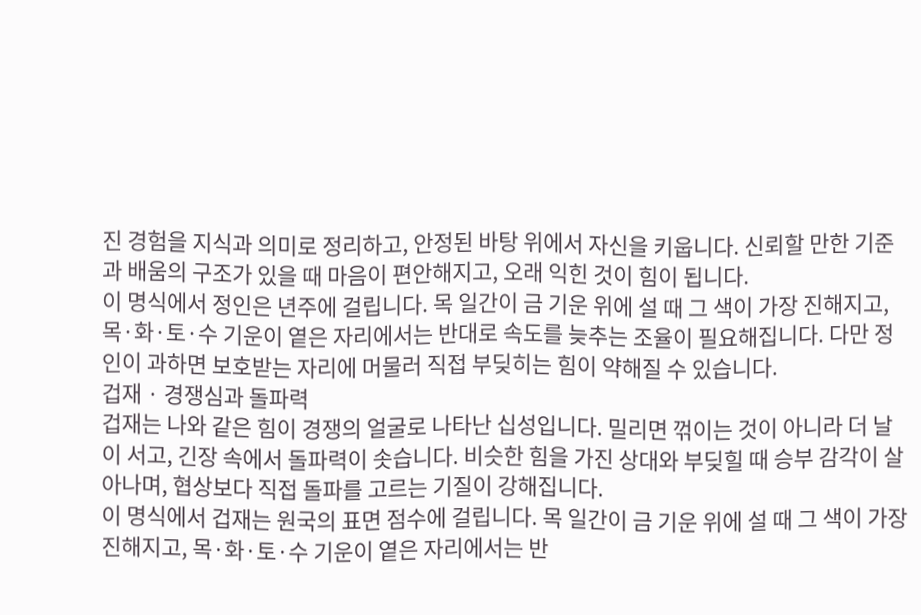진 경험을 지식과 의미로 정리하고, 안정된 바탕 위에서 자신을 키웁니다. 신뢰할 만한 기준과 배움의 구조가 있을 때 마음이 편안해지고, 오래 익힌 것이 힘이 됩니다.
이 명식에서 정인은 년주에 걸립니다. 목 일간이 금 기운 위에 설 때 그 색이 가장 진해지고, 목·화·토·수 기운이 옅은 자리에서는 반대로 속도를 늦추는 조율이 필요해집니다. 다만 정인이 과하면 보호받는 자리에 머물러 직접 부딪히는 힘이 약해질 수 있습니다.
겁재 · 경쟁심과 돌파력
겁재는 나와 같은 힘이 경쟁의 얼굴로 나타난 십성입니다. 밀리면 꺾이는 것이 아니라 더 날이 서고, 긴장 속에서 돌파력이 솟습니다. 비슷한 힘을 가진 상대와 부딪힐 때 승부 감각이 살아나며, 협상보다 직접 돌파를 고르는 기질이 강해집니다.
이 명식에서 겁재는 원국의 표면 점수에 걸립니다. 목 일간이 금 기운 위에 설 때 그 색이 가장 진해지고, 목·화·토·수 기운이 옅은 자리에서는 반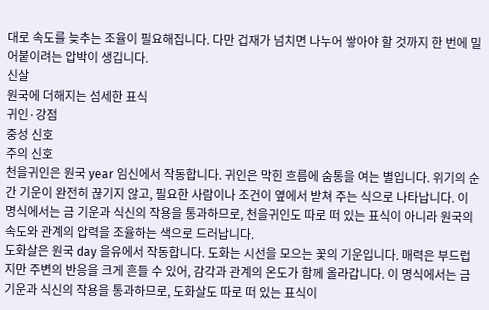대로 속도를 늦추는 조율이 필요해집니다. 다만 겁재가 넘치면 나누어 쌓아야 할 것까지 한 번에 밀어붙이려는 압박이 생깁니다.
신살
원국에 더해지는 섬세한 표식
귀인·강점
중성 신호
주의 신호
천을귀인은 원국 year 임신에서 작동합니다. 귀인은 막힌 흐름에 숨통을 여는 별입니다. 위기의 순간 기운이 완전히 끊기지 않고, 필요한 사람이나 조건이 옆에서 받쳐 주는 식으로 나타납니다. 이 명식에서는 금 기운과 식신의 작용을 통과하므로, 천을귀인도 따로 떠 있는 표식이 아니라 원국의 속도와 관계의 압력을 조율하는 색으로 드러납니다.
도화살은 원국 day 을유에서 작동합니다. 도화는 시선을 모으는 꽃의 기운입니다. 매력은 부드럽지만 주변의 반응을 크게 흔들 수 있어, 감각과 관계의 온도가 함께 올라갑니다. 이 명식에서는 금 기운과 식신의 작용을 통과하므로, 도화살도 따로 떠 있는 표식이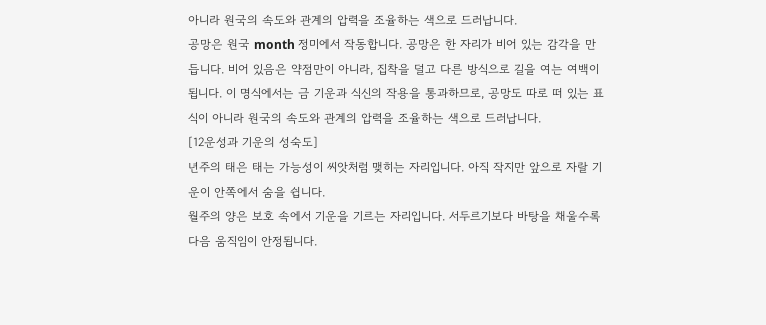아니라 원국의 속도와 관계의 압력을 조율하는 색으로 드러납니다.
공망은 원국 month 정미에서 작동합니다. 공망은 한 자리가 비어 있는 감각을 만듭니다. 비어 있음은 약점만이 아니라, 집착을 덜고 다른 방식으로 길을 여는 여백이 됩니다. 이 명식에서는 금 기운과 식신의 작용을 통과하므로, 공망도 따로 떠 있는 표식이 아니라 원국의 속도와 관계의 압력을 조율하는 색으로 드러납니다.
[12운성과 기운의 성숙도]
년주의 태은 태는 가능성이 씨앗처럼 맺히는 자리입니다. 아직 작지만 앞으로 자랄 기운이 안쪽에서 숨을 쉽니다.
월주의 양은 보호 속에서 기운을 기르는 자리입니다. 서두르기보다 바탕을 채울수록 다음 움직임이 안정됩니다.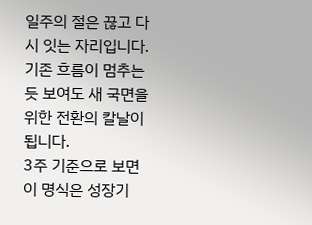일주의 절은 끊고 다시 잇는 자리입니다. 기존 흐름이 멈추는 듯 보여도 새 국면을 위한 전환의 칼날이 됩니다.
3주 기준으로 보면 이 명식은 성장기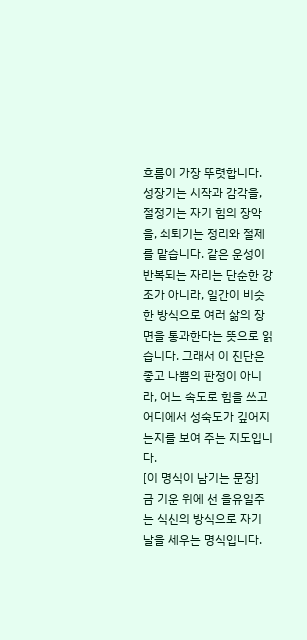흐름이 가장 뚜렷합니다. 성장기는 시작과 감각을, 절정기는 자기 힘의 장악을, 쇠퇴기는 정리와 절제를 맡습니다. 같은 운성이 반복되는 자리는 단순한 강조가 아니라, 일간이 비슷한 방식으로 여러 삶의 장면을 통과한다는 뜻으로 읽습니다. 그래서 이 진단은 좋고 나쁨의 판정이 아니라, 어느 속도로 힘을 쓰고 어디에서 성숙도가 깊어지는지를 보여 주는 지도입니다.
[이 명식이 남기는 문장]
금 기운 위에 선 을유일주는 식신의 방식으로 자기 날을 세우는 명식입니다.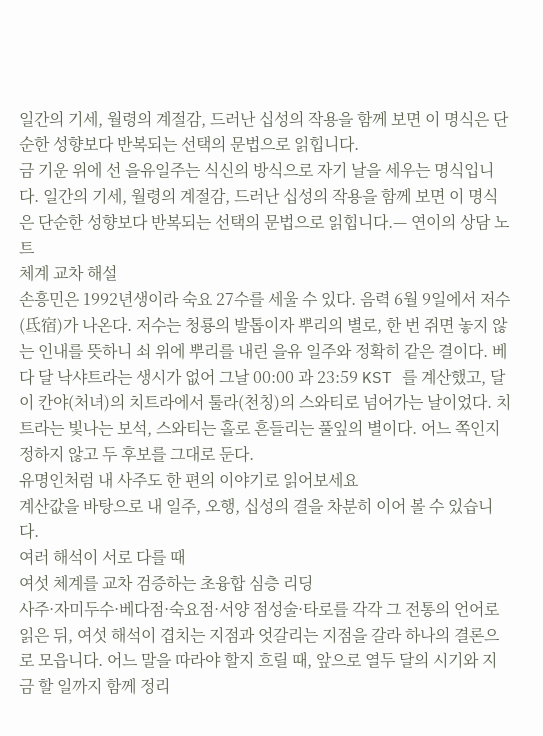일간의 기세, 월령의 계절감, 드러난 십성의 작용을 함께 보면 이 명식은 단순한 성향보다 반복되는 선택의 문법으로 읽힙니다.
금 기운 위에 선 을유일주는 식신의 방식으로 자기 날을 세우는 명식입니다. 일간의 기세, 월령의 계절감, 드러난 십성의 작용을 함께 보면 이 명식은 단순한 성향보다 반복되는 선택의 문법으로 읽힙니다.— 연이의 상담 노트
체계 교차 해설
손흥민은 1992년생이라 숙요 27수를 세울 수 있다. 음력 6월 9일에서 저수(氐宿)가 나온다. 저수는 청룡의 발톱이자 뿌리의 별로, 한 번 쥐면 놓지 않는 인내를 뜻하니 쇠 위에 뿌리를 내린 을유 일주와 정확히 같은 결이다. 베다 달 낙샤트라는 생시가 없어 그날 00:00 과 23:59 KST 를 계산했고, 달이 칸야(처녀)의 치트라에서 툴라(천칭)의 스와티로 넘어가는 날이었다. 치트라는 빛나는 보석, 스와티는 홀로 흔들리는 풀잎의 별이다. 어느 쪽인지 정하지 않고 두 후보를 그대로 둔다.
유명인처럼 내 사주도 한 편의 이야기로 읽어보세요
계산값을 바탕으로 내 일주, 오행, 십성의 결을 차분히 이어 볼 수 있습니다.
여러 해석이 서로 다를 때
여섯 체계를 교차 검증하는 초융합 심층 리딩
사주·자미두수·베다점·숙요점·서양 점성술·타로를 각각 그 전통의 언어로 읽은 뒤, 여섯 해석이 겹치는 지점과 엇갈리는 지점을 갈라 하나의 결론으로 모읍니다. 어느 말을 따라야 할지 흐릴 때, 앞으로 열두 달의 시기와 지금 할 일까지 함께 정리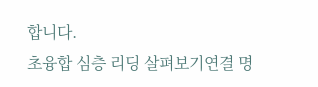합니다.
초융합 심층 리딩 살펴보기연결 명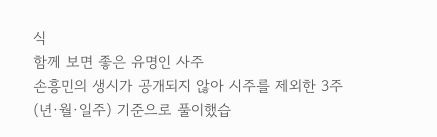식
함께 보면 좋은 유명인 사주
손흥민의 생시가 공개되지 않아 시주를 제외한 3주(년·월·일주) 기준으로 풀이했습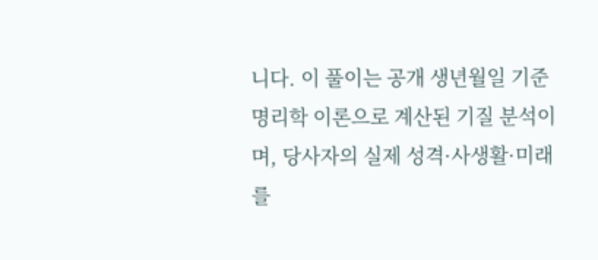니다. 이 풀이는 공개 생년월일 기준 명리학 이론으로 계산된 기질 분석이며, 당사자의 실제 성격·사생활·미래를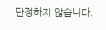단정하지 않습니다.